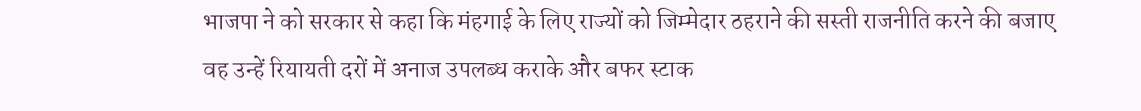भाजपा ने को सरकार से कहा कि मंहगाई के लिए राज्यों को जिम्मेदार ठहराने की सस्ती राजनीति करने की बजाए वह उन्हें रियायती दरों में अनाज उपलब्ध कराके और बफर स्टाक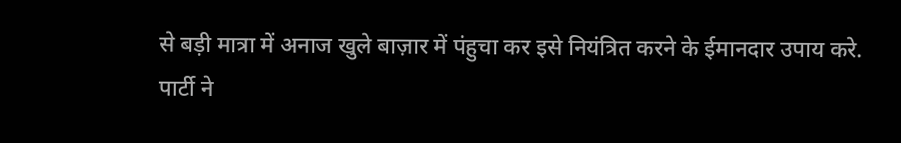से बड़ी मात्रा में अनाज खुले बाज़ार में पंहुचा कर इसे नियंत्रित करने के ईमानदार उपाय करे.
पार्टी ने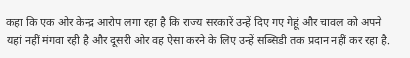कहा कि एक ओर केन्द्र आरोप लगा रहा है कि राज्य सरकारें उन्हें दिए गए गेहूं और चावल को अपने यहां नहीं मंगवा रही है और दूसरी ओर वह ऐसा करने के लिए उन्हें सब्सिडी तक प्रदान नहीं कर रहा है.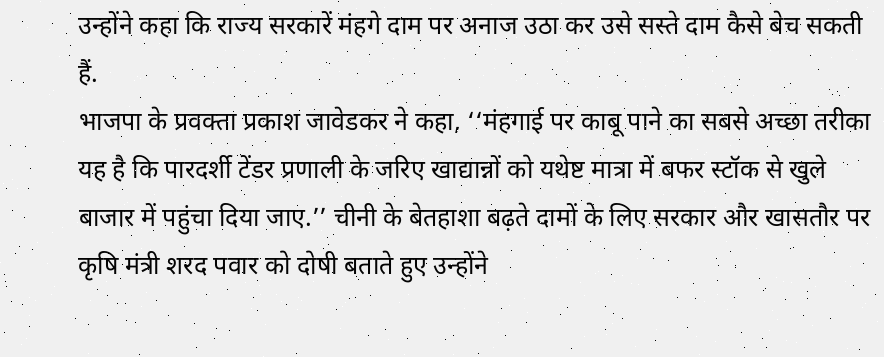उन्होंने कहा कि राज्य सरकारें मंहगे दाम पर अनाज उठा कर उसे सस्ते दाम कैसे बेच सकती हैं.
भाजपा के प्रवक्ता प्रकाश जावेडकर ने कहा, ‘‘मंहगाई पर काबू पाने का सबसे अच्छा तरीका यह है कि पारदर्शी टेंडर प्रणाली के जरिए खाद्यान्नों को यथेष्ट मात्रा में बफर स्टॉक से खुले बाजार में पहुंचा दिया जाए.’’ चीनी के बेतहाशा बढ़ते दामों के लिए सरकार और खासतौर पर कृषि मंत्री शरद पवार को दोषी बताते हुए उन्होंने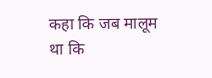कहा कि जब मालूम था कि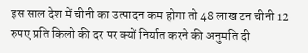इस साल देश में चीनी का उत्पादन कम होगा तो 48 लाख टन चीनी 12 रुपए प्रति किलो की दर पर क्यों निर्यात करने की अनुमति दी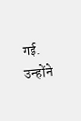गई. उन्होंने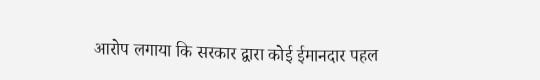आरोप लगाया कि सरकार द्वारा कोई ईमानदार पहल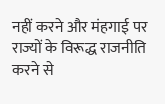नहीं करने और मंहगाई पर राज्यों के विरूद्ध राजनीति करने से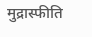मुद्रास्फीति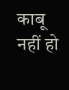काबू नहीं हो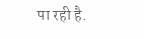पा रही है.